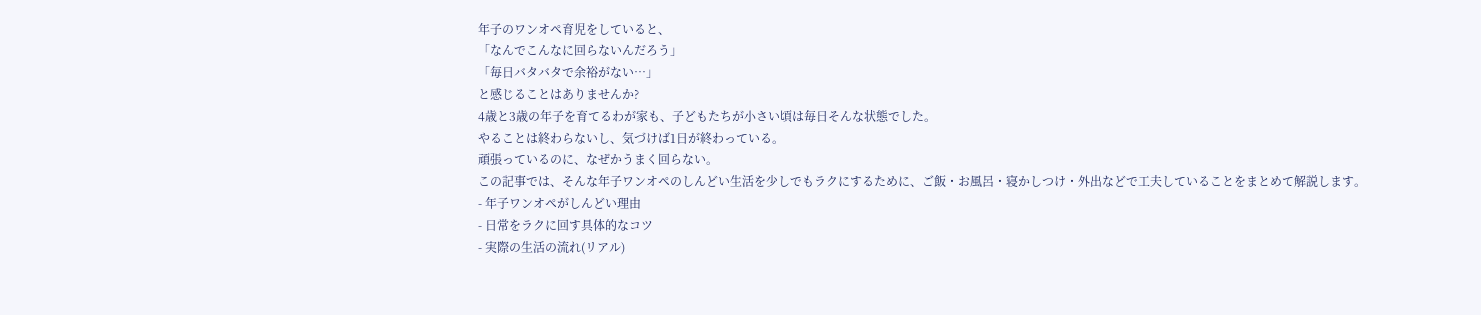年子のワンオペ育児をしていると、
「なんでこんなに回らないんだろう」
「毎日バタバタで余裕がない…」
と感じることはありませんか?
4歳と3歳の年子を育てるわが家も、子どもたちが小さい頃は毎日そんな状態でした。
やることは終わらないし、気づけば1日が終わっている。
頑張っているのに、なぜかうまく回らない。
この記事では、そんな年子ワンオペのしんどい生活を少しでもラクにするために、ご飯・お風呂・寝かしつけ・外出などで工夫していることをまとめて解説します。
- 年子ワンオペがしんどい理由
- 日常をラクに回す具体的なコツ
- 実際の生活の流れ(リアル)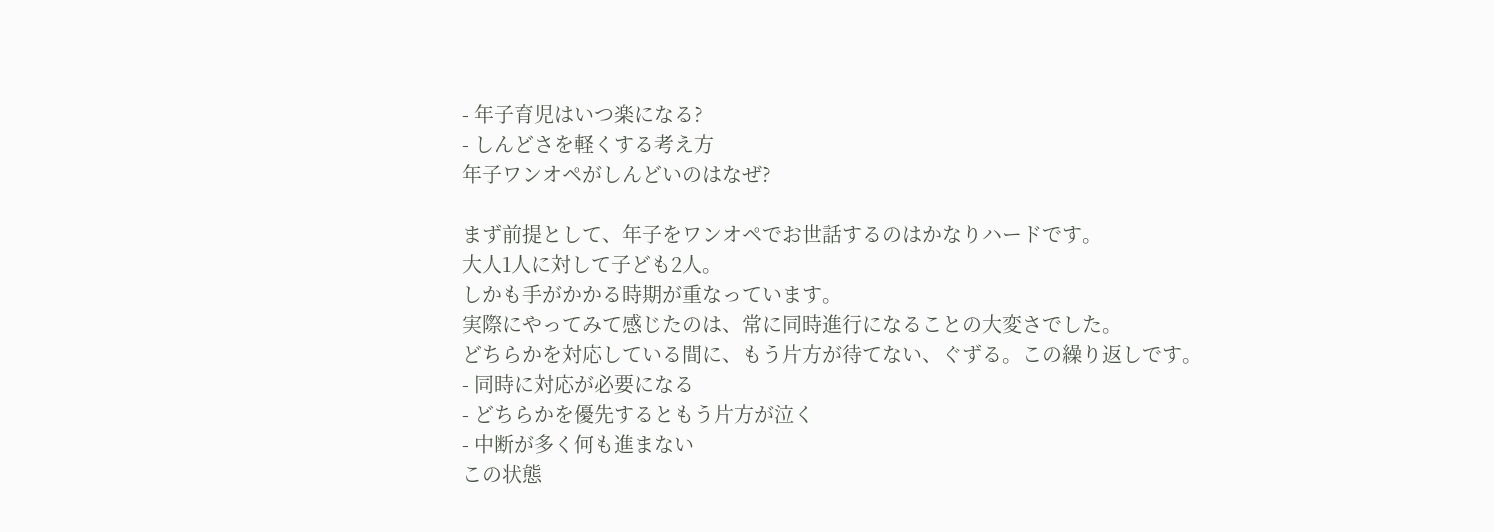- 年子育児はいつ楽になる?
- しんどさを軽くする考え方
年子ワンオペがしんどいのはなぜ?

まず前提として、年子をワンオペでお世話するのはかなりハードです。
大人1人に対して子ども2人。
しかも手がかかる時期が重なっています。
実際にやってみて感じたのは、常に同時進行になることの大変さでした。
どちらかを対応している間に、もう片方が待てない、ぐずる。この繰り返しです。
- 同時に対応が必要になる
- どちらかを優先するともう片方が泣く
- 中断が多く何も進まない
この状態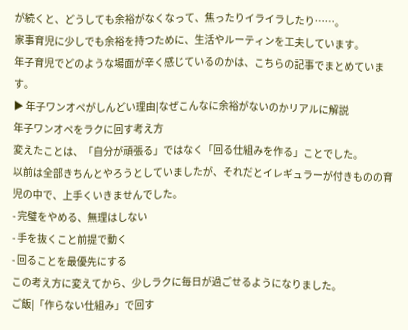が続くと、どうしても余裕がなくなって、焦ったりイライラしたり……。
家事育児に少しでも余裕を持つために、生活やルーティンを工夫しています。
年子育児でどのような場面が辛く感じているのかは、こちらの記事でまとめています。
▶ 年子ワンオペがしんどい理由|なぜこんなに余裕がないのかリアルに解説
年子ワンオペをラクに回す考え方
変えたことは、「自分が頑張る」ではなく「回る仕組みを作る」ことでした。
以前は全部きちんとやろうとしていましたが、それだとイレギュラーが付きものの育児の中で、上手くいきませんでした。
- 完璧をやめる、無理はしない
- 手を抜くこと前提で動く
- 回ることを最優先にする
この考え方に変えてから、少しラクに毎日が過ごせるようになりました。
ご飯|「作らない仕組み」で回す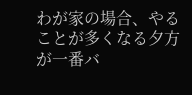わが家の場合、やることが多くなる夕方が一番バ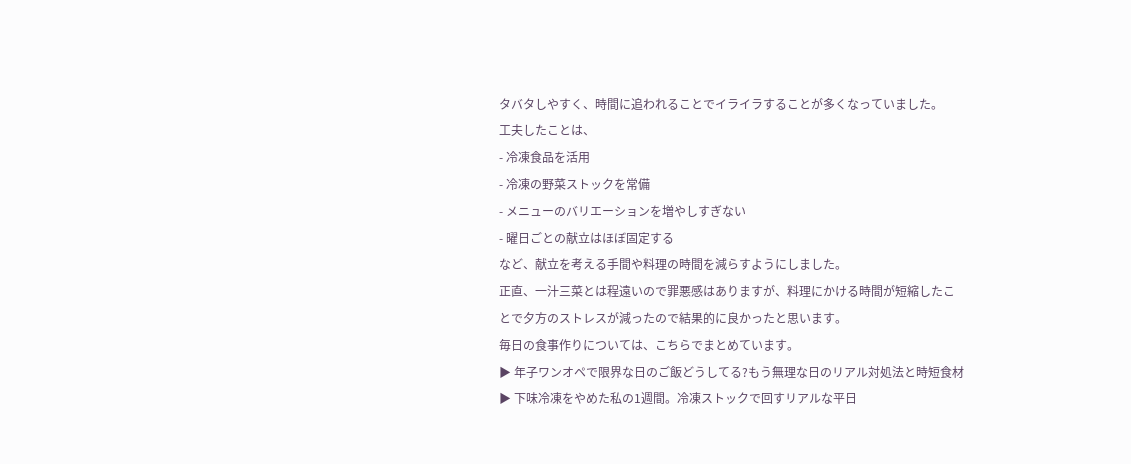タバタしやすく、時間に追われることでイライラすることが多くなっていました。
工夫したことは、
- 冷凍食品を活用
- 冷凍の野菜ストックを常備
- メニューのバリエーションを増やしすぎない
- 曜日ごとの献立はほぼ固定する
など、献立を考える手間や料理の時間を減らすようにしました。
正直、一汁三菜とは程遠いので罪悪感はありますが、料理にかける時間が短縮したことで夕方のストレスが減ったので結果的に良かったと思います。
毎日の食事作りについては、こちらでまとめています。
▶ 年子ワンオペで限界な日のご飯どうしてる?もう無理な日のリアル対処法と時短食材
▶ 下味冷凍をやめた私の1週間。冷凍ストックで回すリアルな平日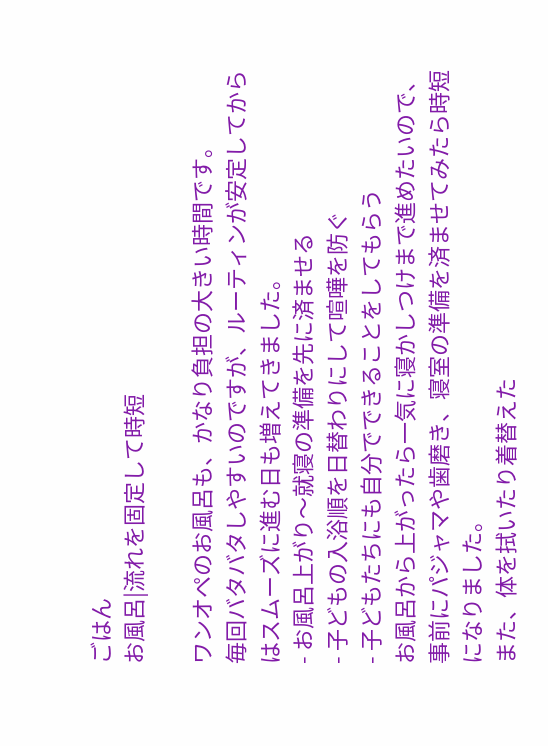ごはん
お風呂|流れを固定して時短

ワンオペのお風呂も、かなり負担の大きい時間です。
毎回バタバタしやすいのですが、ルーティンが安定してからはスムーズに進む日も増えてきました。
- お風呂上がり〜就寝の準備を先に済ませる
- 子どもの入浴順を日替わりにして喧嘩を防ぐ
- 子どもたちにも自分でできることをしてもらう
お風呂から上がったら一気に寝かしつけまで進めたいので、事前にパジャマや歯磨き、寝室の準備を済ませてみたら時短になりました。
また、体を拭いたり着替えた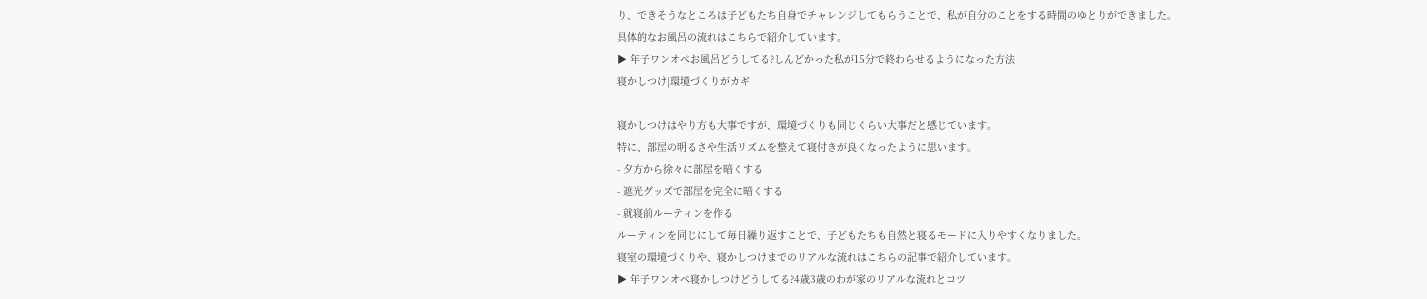り、できそうなところは子どもたち自身でチャレンジしてもらうことで、私が自分のことをする時間のゆとりができました。
具体的なお風呂の流れはこちらで紹介しています。
▶ 年子ワンオペお風呂どうしてる?しんどかった私が15分で終わらせるようになった方法
寝かしつけ|環境づくりがカギ

寝かしつけはやり方も大事ですが、環境づくりも同じくらい大事だと感じています。
特に、部屋の明るさや生活リズムを整えて寝付きが良くなったように思います。
- 夕方から徐々に部屋を暗くする
- 遮光グッズで部屋を完全に暗くする
- 就寝前ルーティンを作る
ルーティンを同じにして毎日繰り返すことで、子どもたちも自然と寝るモードに入りやすくなりました。
寝室の環境づくりや、寝かしつけまでのリアルな流れはこちらの記事で紹介しています。
▶ 年子ワンオペ寝かしつけどうしてる?4歳3歳のわが家のリアルな流れとコツ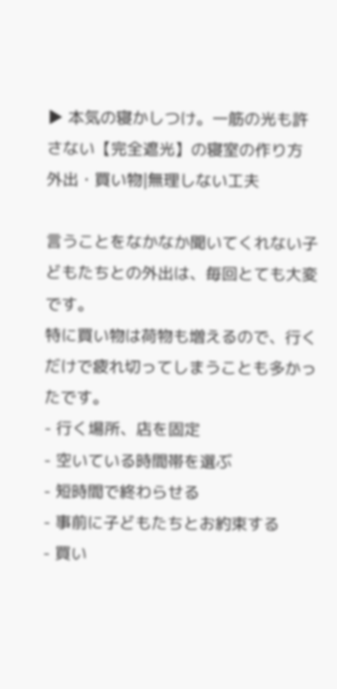▶ 本気の寝かしつけ。一筋の光も許さない【完全遮光】の寝室の作り方
外出・買い物|無理しない工夫

言うことをなかなか聞いてくれない子どもたちとの外出は、毎回とても大変です。
特に買い物は荷物も増えるので、行くだけで疲れ切ってしまうことも多かったです。
- 行く場所、店を固定
- 空いている時間帯を選ぶ
- 短時間で終わらせる
- 事前に子どもたちとお約束する
- 買い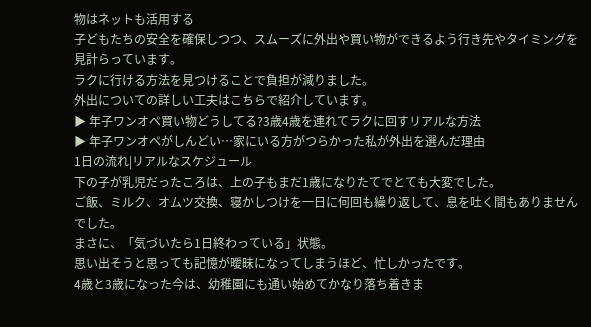物はネットも活用する
子どもたちの安全を確保しつつ、スムーズに外出や買い物ができるよう行き先やタイミングを見計らっています。
ラクに行ける方法を見つけることで負担が減りました。
外出についての詳しい工夫はこちらで紹介しています。
▶ 年子ワンオペ買い物どうしてる?3歳4歳を連れてラクに回すリアルな方法
▶ 年子ワンオペがしんどい…家にいる方がつらかった私が外出を選んだ理由
1日の流れ|リアルなスケジュール
下の子が乳児だったころは、上の子もまだ1歳になりたてでとても大変でした。
ご飯、ミルク、オムツ交換、寝かしつけを一日に何回も繰り返して、息を吐く間もありませんでした。
まさに、「気づいたら1日終わっている」状態。
思い出そうと思っても記憶が曖昧になってしまうほど、忙しかったです。
4歳と3歳になった今は、幼稚園にも通い始めてかなり落ち着きま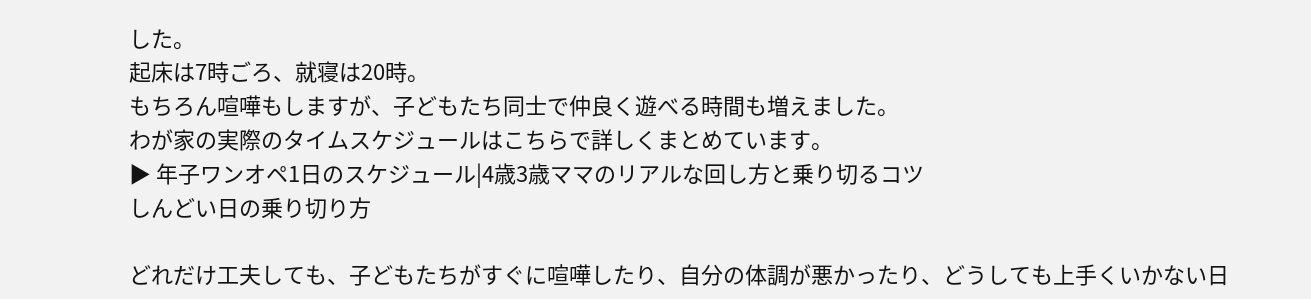した。
起床は7時ごろ、就寝は20時。
もちろん喧嘩もしますが、子どもたち同士で仲良く遊べる時間も増えました。
わが家の実際のタイムスケジュールはこちらで詳しくまとめています。
▶ 年子ワンオペ1日のスケジュール|4歳3歳ママのリアルな回し方と乗り切るコツ
しんどい日の乗り切り方

どれだけ工夫しても、子どもたちがすぐに喧嘩したり、自分の体調が悪かったり、どうしても上手くいかない日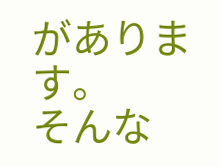があります。
そんな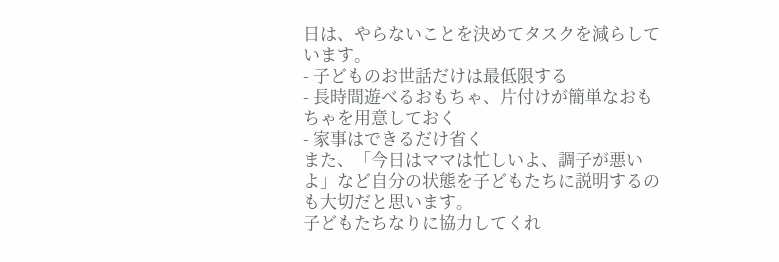日は、やらないことを決めてタスクを減らしています。
- 子どものお世話だけは最低限する
- 長時間遊べるおもちゃ、片付けが簡単なおもちゃを用意しておく
- 家事はできるだけ省く
また、「今日はママは忙しいよ、調子が悪いよ」など自分の状態を子どもたちに説明するのも大切だと思います。
子どもたちなりに協力してくれ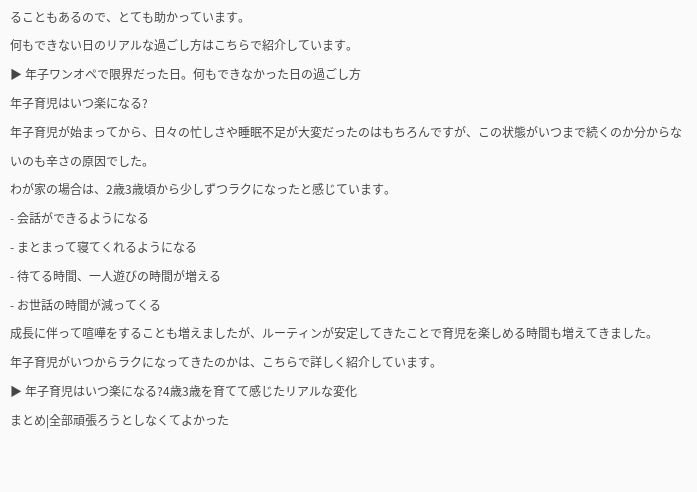ることもあるので、とても助かっています。
何もできない日のリアルな過ごし方はこちらで紹介しています。
▶ 年子ワンオペで限界だった日。何もできなかった日の過ごし方
年子育児はいつ楽になる?
年子育児が始まってから、日々の忙しさや睡眠不足が大変だったのはもちろんですが、この状態がいつまで続くのか分からないのも辛さの原因でした。
わが家の場合は、2歳3歳頃から少しずつラクになったと感じています。
- 会話ができるようになる
- まとまって寝てくれるようになる
- 待てる時間、一人遊びの時間が増える
- お世話の時間が減ってくる
成長に伴って喧嘩をすることも増えましたが、ルーティンが安定してきたことで育児を楽しめる時間も増えてきました。
年子育児がいつからラクになってきたのかは、こちらで詳しく紹介しています。
▶ 年子育児はいつ楽になる?4歳3歳を育てて感じたリアルな変化
まとめ|全部頑張ろうとしなくてよかった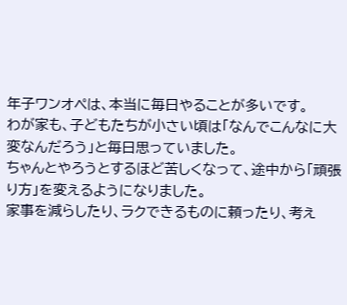年子ワンオペは、本当に毎日やることが多いです。
わが家も、子どもたちが小さい頃は「なんでこんなに大変なんだろう」と毎日思っていました。
ちゃんとやろうとするほど苦しくなって、途中から「頑張り方」を変えるようになりました。
家事を減らしたり、ラクできるものに頼ったり、考え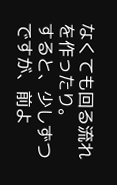なくても回る流れを作ったり。
すると、少しずつですが、前よ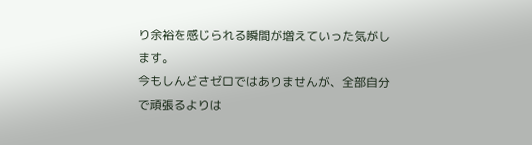り余裕を感じられる瞬間が増えていった気がします。
今もしんどさゼロではありませんが、全部自分で頑張るよりは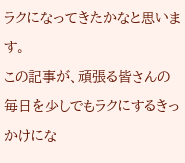ラクになってきたかなと思います。
この記事が、頑張る皆さんの毎日を少しでもラクにするきっかけにな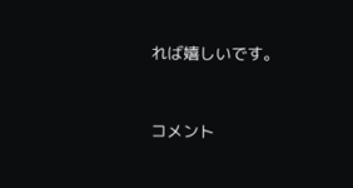れば嬉しいです。


コメント